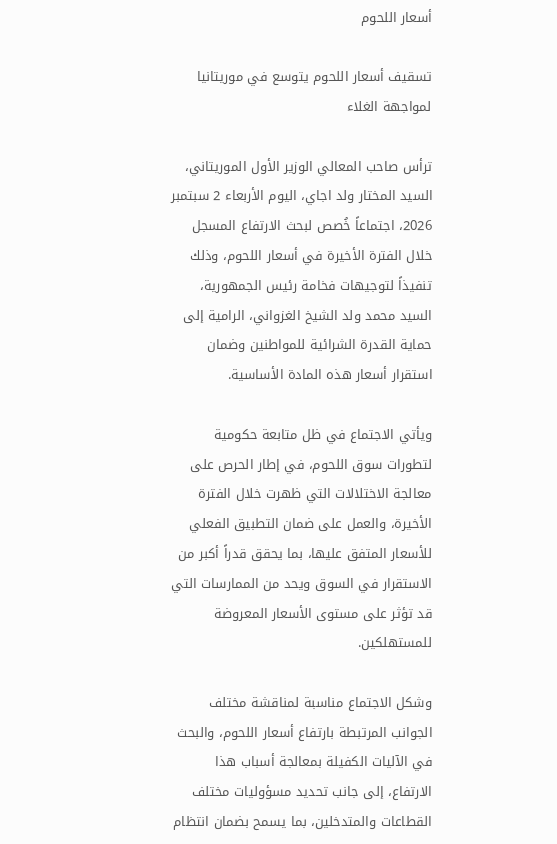أسعار اللحوم

تسقيف أسعار اللحوم يتوسع في موريتانيا لمواجهة الغلاء

ترأس صاحب المعالي الوزير الأول الموريتاني، السيد المختار ولد اجاي، اليوم الأربعاء 2 سبتمبر 2026، اجتماعاً خُصص لبحث الارتفاع المسجل خلال الفترة الأخيرة في أسعار اللحوم، وذلك تنفيذاً لتوجيهات فخامة رئيس الجمهورية، السيد محمد ولد الشيخ الغزواني، الرامية إلى حماية القدرة الشرائية للمواطنين وضمان استقرار أسعار هذه المادة الأساسية.

ويأتي الاجتماع في ظل متابعة حكومية لتطورات سوق اللحوم، في إطار الحرص على معالجة الاختلالات التي ظهرت خلال الفترة الأخيرة، والعمل على ضمان التطبيق الفعلي للأسعار المتفق عليها، بما يحقق قدراً أكبر من الاستقرار في السوق ويحد من الممارسات التي قد تؤثر على مستوى الأسعار المعروضة للمستهلكين.

وشكل الاجتماع مناسبة لمناقشة مختلف الجوانب المرتبطة بارتفاع أسعار اللحوم، والبحث في الآليات الكفيلة بمعالجة أسباب هذا الارتفاع، إلى جانب تحديد مسؤوليات مختلف القطاعات والمتدخلين، بما يسمح بضمان انتظام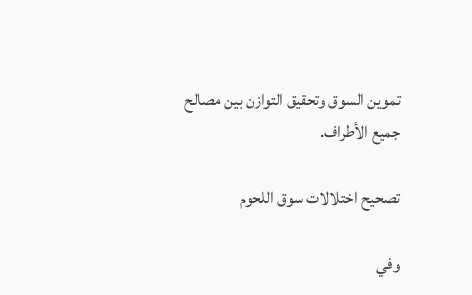تموين السوق وتحقيق التوازن بين مصالح جميع الأطراف.

تصحيح اختلالات سوق اللحوم

وفي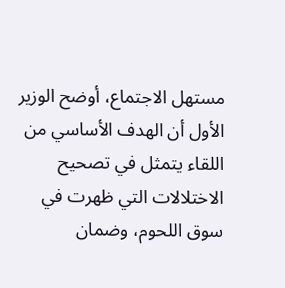مستهل الاجتماع، أوضح الوزير الأول أن الهدف الأساسي من اللقاء يتمثل في تصحيح الاختلالات التي ظهرت في سوق اللحوم، وضمان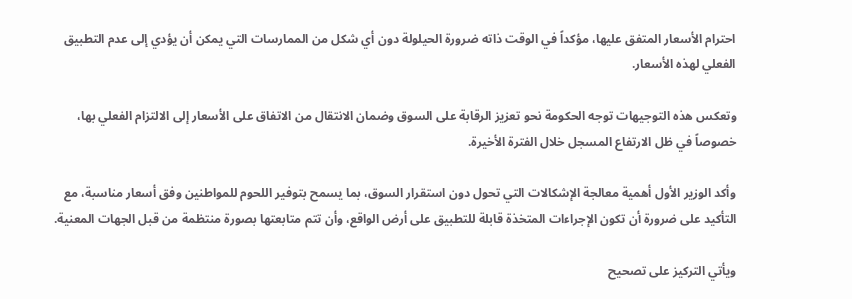احترام الأسعار المتفق عليها، مؤكداً في الوقت ذاته ضرورة الحيلولة دون أي شكل من الممارسات التي يمكن أن يؤدي إلى عدم التطبيق الفعلي لهذه الأسعار.

وتعكس هذه التوجيهات توجه الحكومة نحو تعزيز الرقابة على السوق وضمان الانتقال من الاتفاق على الأسعار إلى الالتزام الفعلي بها، خصوصاً في ظل الارتفاع المسجل خلال الفترة الأخيرة.

وأكد الوزير الأول أهمية معالجة الإشكالات التي تحول دون استقرار السوق، بما يسمح بتوفير اللحوم للمواطنين وفق أسعار مناسبة، مع التأكيد على ضرورة أن تكون الإجراءات المتخذة قابلة للتطبيق على أرض الواقع، وأن تتم متابعتها بصورة منتظمة من قبل الجهات المعنية.

ويأتي التركيز على تصحيح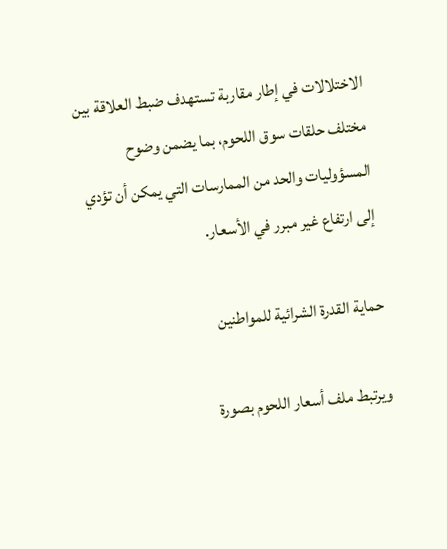الاختلالات في إطار مقاربة تستهدف ضبط العلاقة بين مختلف حلقات سوق اللحوم، بما يضمن وضوح المسؤوليات والحد من الممارسات التي يمكن أن تؤدي إلى ارتفاع غير مبرر في الأسعار.

حماية القدرة الشرائية للمواطنين

ويرتبط ملف أسعار اللحوم بصورة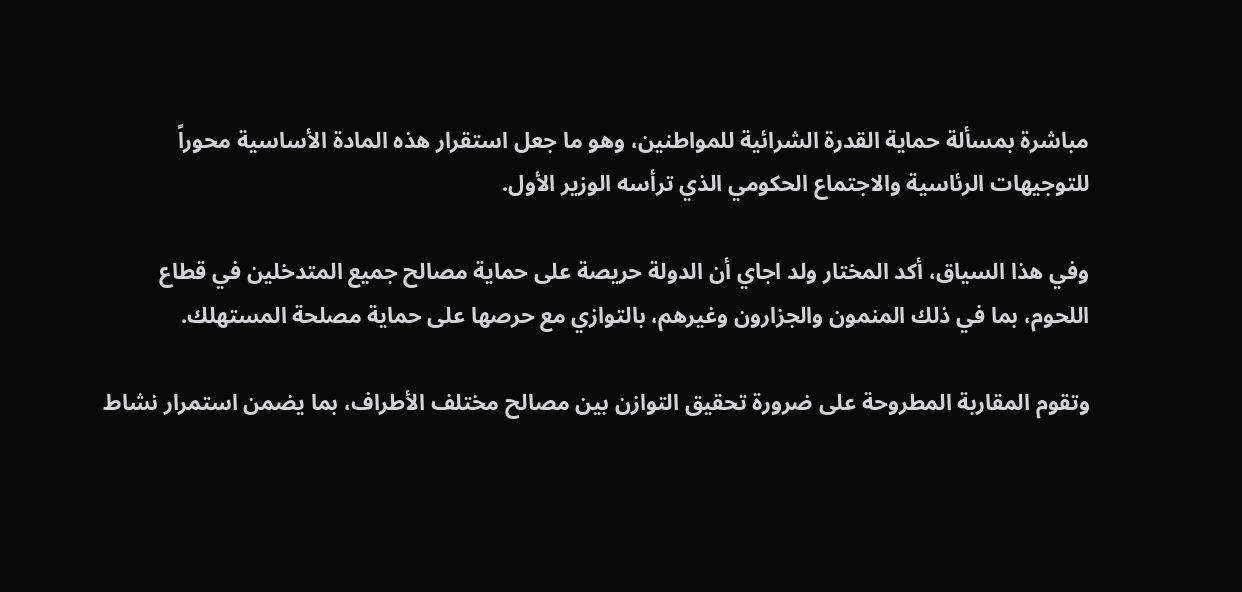مباشرة بمسألة حماية القدرة الشرائية للمواطنين، وهو ما جعل استقرار هذه المادة الأساسية محوراً للتوجيهات الرئاسية والاجتماع الحكومي الذي ترأسه الوزير الأول.

وفي هذا السياق، أكد المختار ولد اجاي أن الدولة حريصة على حماية مصالح جميع المتدخلين في قطاع اللحوم، بما في ذلك المنمون والجزارون وغيرهم، بالتوازي مع حرصها على حماية مصلحة المستهلك.

وتقوم المقاربة المطروحة على ضرورة تحقيق التوازن بين مصالح مختلف الأطراف، بما يضمن استمرار نشاط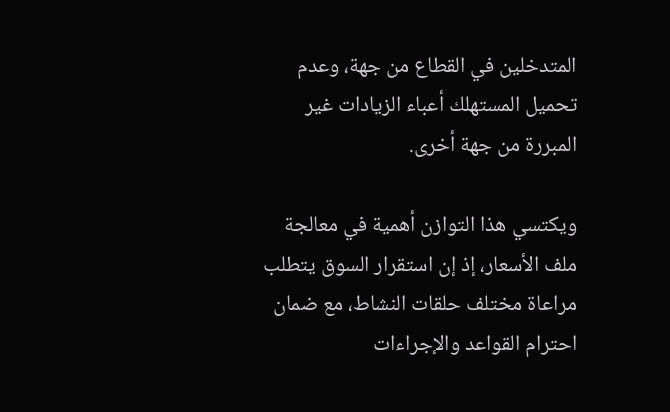المتدخلين في القطاع من جهة، وعدم تحميل المستهلك أعباء الزيادات غير المبررة من جهة أخرى.

ويكتسي هذا التوازن أهمية في معالجة ملف الأسعار، إذ إن استقرار السوق يتطلب مراعاة مختلف حلقات النشاط، مع ضمان احترام القواعد والإجراءات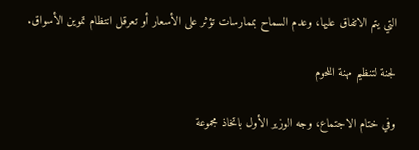التي يتم الاتفاق عليها، وعدم السماح بممارسات تؤثر على الأسعار أو تعرقل انتظام تموين الأسواق.

لجنة لتنظيم مهنة اللحوم

وفي ختام الاجتماع، وجه الوزير الأول باتخاذ مجموعة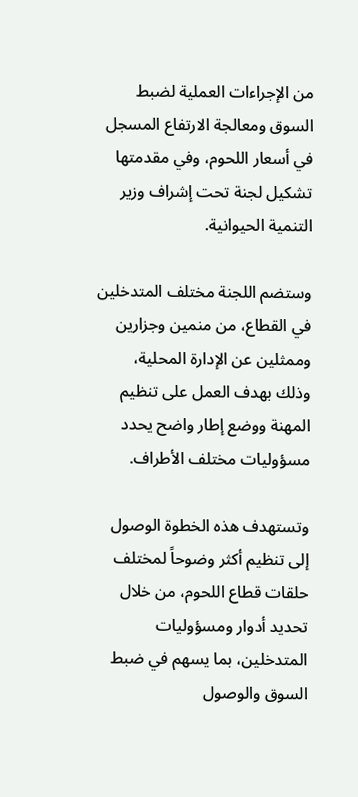من الإجراءات العملية لضبط السوق ومعالجة الارتفاع المسجل في أسعار اللحوم، وفي مقدمتها تشكيل لجنة تحت إشراف وزير التنمية الحيوانية.

وستضم اللجنة مختلف المتدخلين في القطاع، من منمين وجزارين وممثلين عن الإدارة المحلية، وذلك بهدف العمل على تنظيم المهنة ووضع إطار واضح يحدد مسؤوليات مختلف الأطراف.

وتستهدف هذه الخطوة الوصول إلى تنظيم أكثر وضوحاً لمختلف حلقات قطاع اللحوم، من خلال تحديد أدوار ومسؤوليات المتدخلين، بما يسهم في ضبط السوق والوصول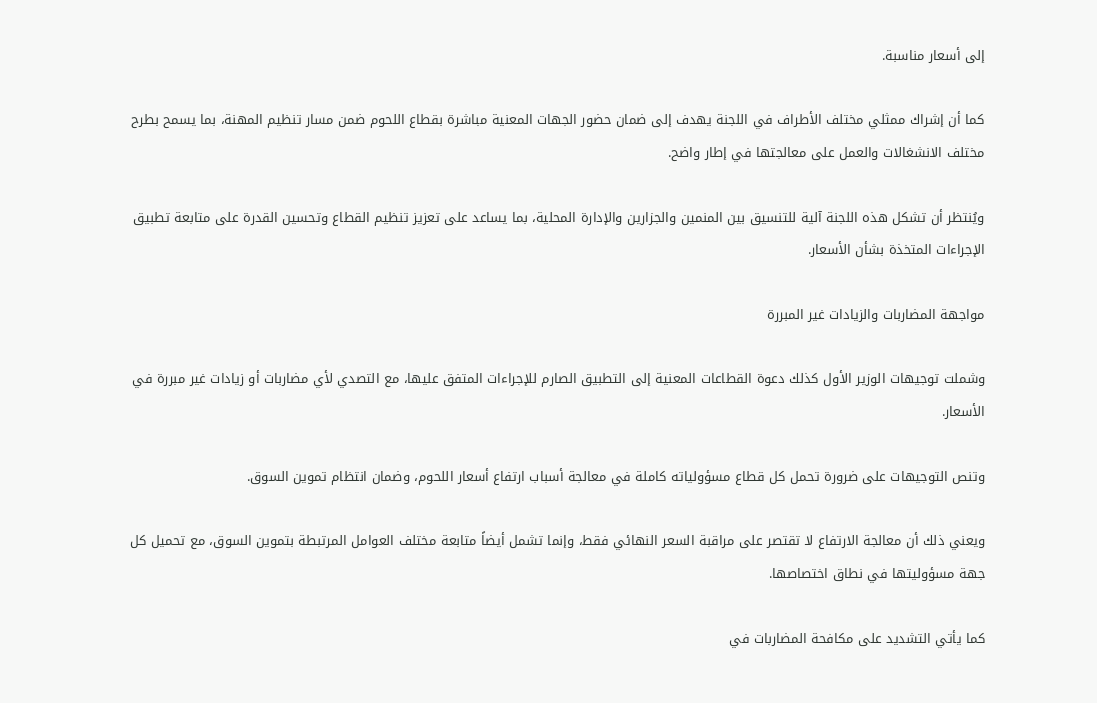إلى أسعار مناسبة.

كما أن إشراك ممثلي مختلف الأطراف في اللجنة يهدف إلى ضمان حضور الجهات المعنية مباشرة بقطاع اللحوم ضمن مسار تنظيم المهنة، بما يسمح بطرح مختلف الانشغالات والعمل على معالجتها في إطار واضح.

ويُنتظر أن تشكل هذه اللجنة آلية للتنسيق بين المنمين والجزارين والإدارة المحلية، بما يساعد على تعزيز تنظيم القطاع وتحسين القدرة على متابعة تطبيق الإجراءات المتخذة بشأن الأسعار.

مواجهة المضاربات والزيادات غير المبررة

وشملت توجيهات الوزير الأول كذلك دعوة القطاعات المعنية إلى التطبيق الصارم للإجراءات المتفق عليها، مع التصدي لأي مضاربات أو زيادات غير مبررة في الأسعار.

وتنص التوجيهات على ضرورة تحمل كل قطاع مسؤولياته كاملة في معالجة أسباب ارتفاع أسعار اللحوم، وضمان انتظام تموين السوق.

ويعني ذلك أن معالجة الارتفاع لا تقتصر على مراقبة السعر النهائي فقط، وإنما تشمل أيضاً متابعة مختلف العوامل المرتبطة بتموين السوق، مع تحميل كل جهة مسؤوليتها في نطاق اختصاصها.

كما يأتي التشديد على مكافحة المضاربات في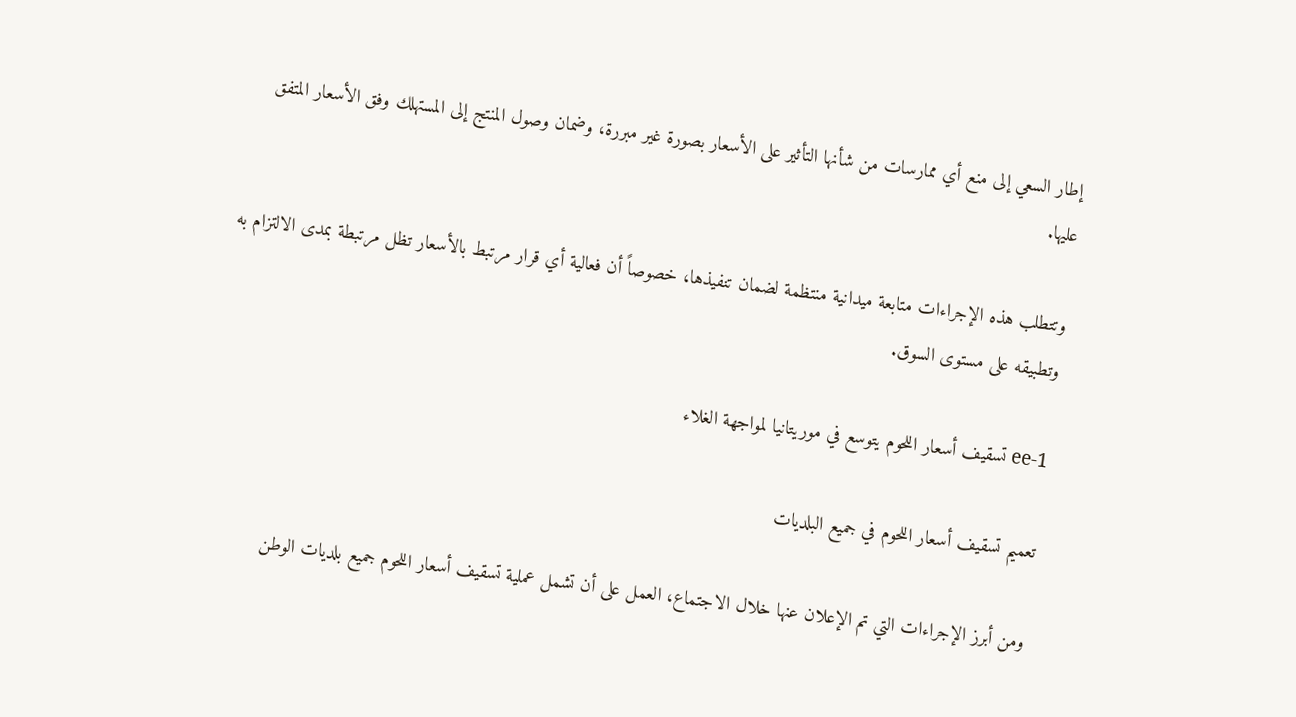إطار السعي إلى منع أي ممارسات من شأنها التأثير على الأسعار بصورة غير مبررة، وضمان وصول المنتج إلى المستهلك وفق الأسعار المتفق عليها.

وتتطلب هذه الإجراءات متابعة ميدانية منتظمة لضمان تنفيذها، خصوصاً أن فعالية أي قرار مرتبط بالأسعار تظل مرتبطة بمدى الالتزام به وتطبيقه على مستوى السوق.

ee-1 تسقيف أسعار اللحوم يتوسع في موريتانيا لمواجهة الغلاء

تعميم تسقيف أسعار اللحوم في جميع البلديات

ومن أبرز الإجراءات التي تم الإعلان عنها خلال الاجتماع، العمل على أن تشمل عملية تسقيف أسعار اللحوم جميع بلديات الوطن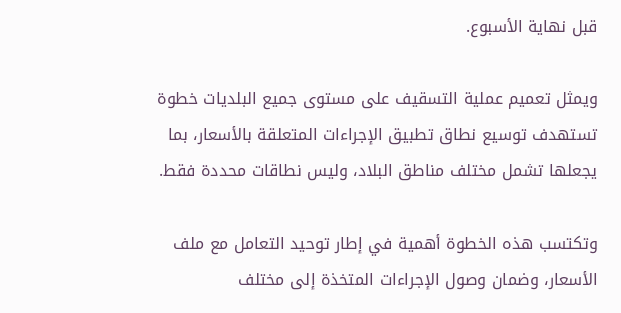قبل نهاية الأسبوع.

ويمثل تعميم عملية التسقيف على مستوى جميع البلديات خطوة تستهدف توسيع نطاق تطبيق الإجراءات المتعلقة بالأسعار، بما يجعلها تشمل مختلف مناطق البلاد، وليس نطاقات محددة فقط.

وتكتسب هذه الخطوة أهمية في إطار توحيد التعامل مع ملف الأسعار، وضمان وصول الإجراءات المتخذة إلى مختلف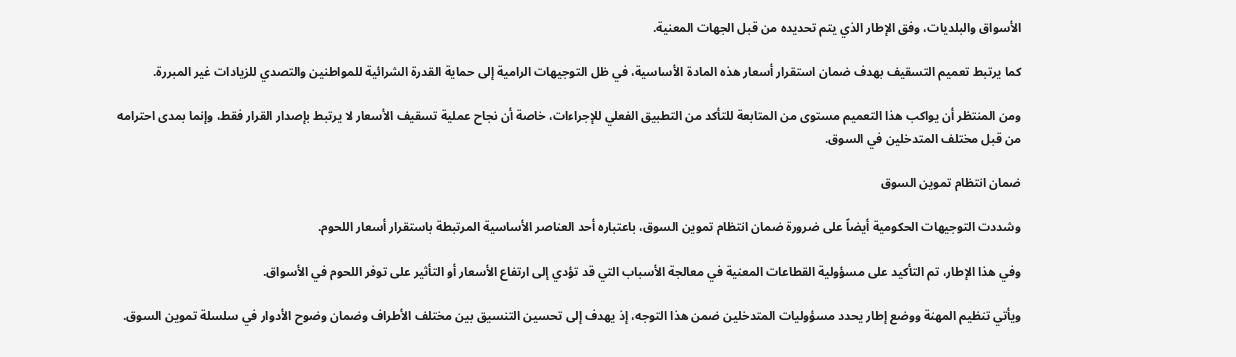الأسواق والبلديات، وفق الإطار الذي يتم تحديده من قبل الجهات المعنية.

كما يرتبط تعميم التسقيف بهدف ضمان استقرار أسعار هذه المادة الأساسية، في ظل التوجيهات الرامية إلى حماية القدرة الشرائية للمواطنين والتصدي للزيادات غير المبررة.

ومن المنتظر أن يواكب هذا التعميم مستوى من المتابعة للتأكد من التطبيق الفعلي للإجراءات، خاصة أن نجاح عملية تسقيف الأسعار لا يرتبط بإصدار القرار فقط، وإنما بمدى احترامه من قبل مختلف المتدخلين في السوق.

ضمان انتظام تموين السوق

وشددت التوجيهات الحكومية أيضاً على ضرورة ضمان انتظام تموين السوق، باعتباره أحد العناصر الأساسية المرتبطة باستقرار أسعار اللحوم.

وفي هذا الإطار، تم التأكيد على مسؤولية القطاعات المعنية في معالجة الأسباب التي قد تؤدي إلى ارتفاع الأسعار أو التأثير على توفر اللحوم في الأسواق.

ويأتي تنظيم المهنة ووضع إطار يحدد مسؤوليات المتدخلين ضمن هذا التوجه، إذ يهدف إلى تحسين التنسيق بين مختلف الأطراف وضمان وضوح الأدوار في سلسلة تموين السوق.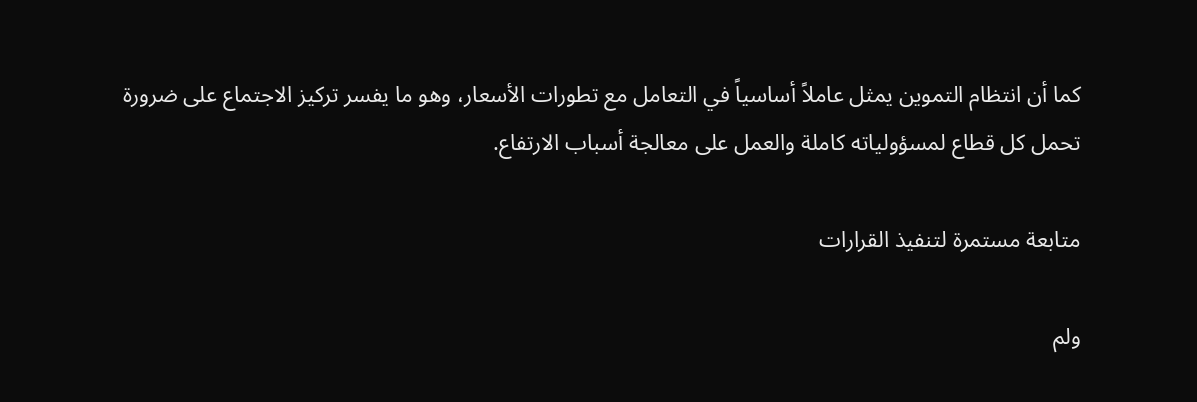كما أن انتظام التموين يمثل عاملاً أساسياً في التعامل مع تطورات الأسعار، وهو ما يفسر تركيز الاجتماع على ضرورة تحمل كل قطاع لمسؤولياته كاملة والعمل على معالجة أسباب الارتفاع.

متابعة مستمرة لتنفيذ القرارات

ولم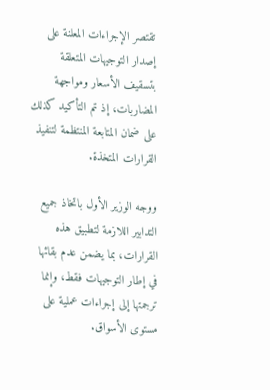تقتصر الإجراءات المعلنة على إصدار التوجيهات المتعلقة بتسقيف الأسعار ومواجهة المضاربات، إذ تم التأكيد كذلك على ضمان المتابعة المنتظمة لتنفيذ القرارات المتخذة.

ووجه الوزير الأول باتخاذ جميع التدابير اللازمة لتطبيق هذه القرارات، بما يضمن عدم بقائها في إطار التوجيهات فقط، وإنما ترجمتها إلى إجراءات عملية على مستوى الأسواق.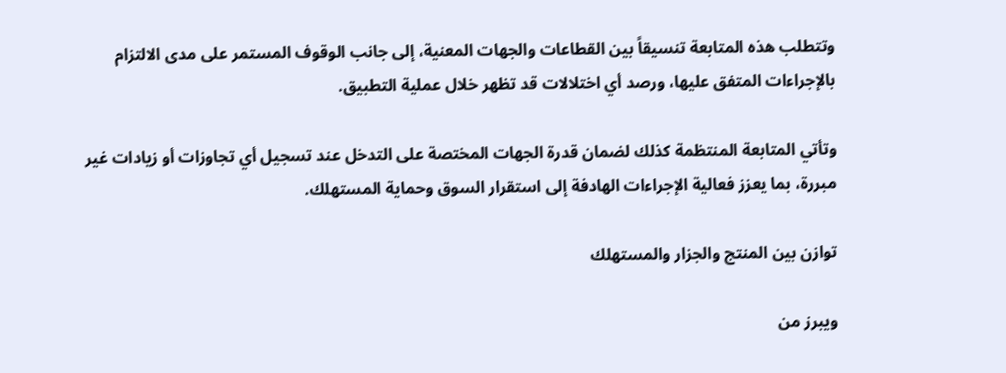وتتطلب هذه المتابعة تنسيقاً بين القطاعات والجهات المعنية، إلى جانب الوقوف المستمر على مدى الالتزام بالإجراءات المتفق عليها، ورصد أي اختلالات قد تظهر خلال عملية التطبيق.

وتأتي المتابعة المنتظمة كذلك لضمان قدرة الجهات المختصة على التدخل عند تسجيل أي تجاوزات أو زيادات غير مبررة، بما يعزز فعالية الإجراءات الهادفة إلى استقرار السوق وحماية المستهلك.

توازن بين المنتج والجزار والمستهلك

ويبرز من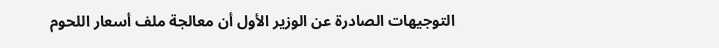التوجيهات الصادرة عن الوزير الأول أن معالجة ملف أسعار اللحوم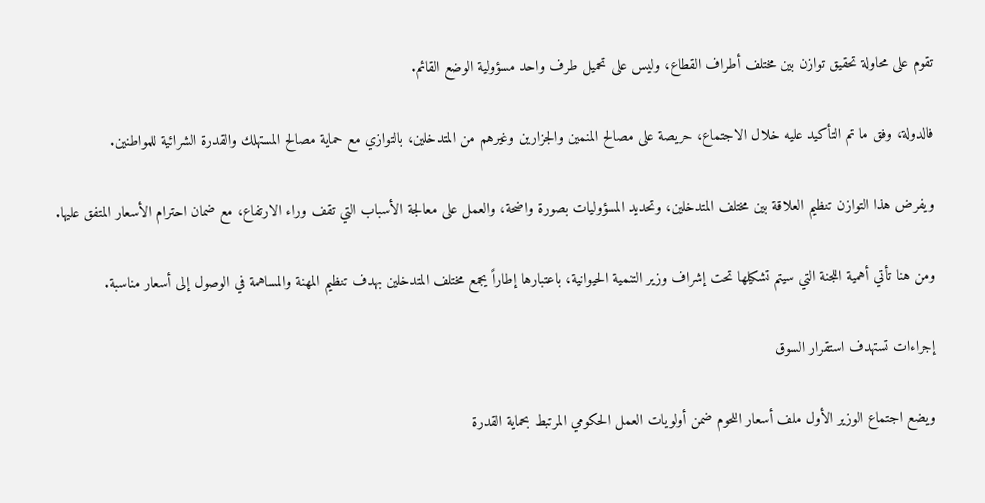تقوم على محاولة تحقيق توازن بين مختلف أطراف القطاع، وليس على تحميل طرف واحد مسؤولية الوضع القائم.

فالدولة، وفق ما تم التأكيد عليه خلال الاجتماع، حريصة على مصالح المنمين والجزارين وغيرهم من المتدخلين، بالتوازي مع حماية مصالح المستهلك والقدرة الشرائية للمواطنين.

ويفرض هذا التوازن تنظيم العلاقة بين مختلف المتدخلين، وتحديد المسؤوليات بصورة واضحة، والعمل على معالجة الأسباب التي تقف وراء الارتفاع، مع ضمان احترام الأسعار المتفق عليها.

ومن هنا تأتي أهمية اللجنة التي سيتم تشكيلها تحت إشراف وزير التنمية الحيوانية، باعتبارها إطاراً يجمع مختلف المتدخلين بهدف تنظيم المهنة والمساهمة في الوصول إلى أسعار مناسبة.

إجراءات تستهدف استقرار السوق

ويضع اجتماع الوزير الأول ملف أسعار اللحوم ضمن أولويات العمل الحكومي المرتبط بحماية القدرة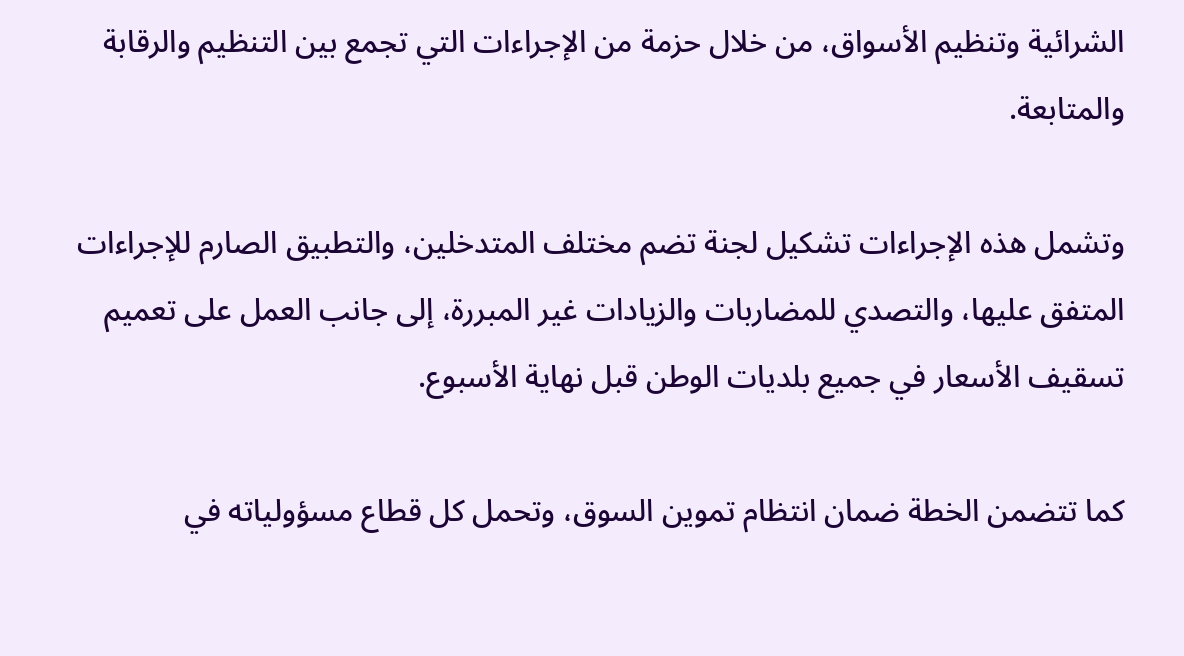الشرائية وتنظيم الأسواق، من خلال حزمة من الإجراءات التي تجمع بين التنظيم والرقابة والمتابعة.

وتشمل هذه الإجراءات تشكيل لجنة تضم مختلف المتدخلين، والتطبيق الصارم للإجراءات المتفق عليها، والتصدي للمضاربات والزيادات غير المبررة، إلى جانب العمل على تعميم تسقيف الأسعار في جميع بلديات الوطن قبل نهاية الأسبوع.

كما تتضمن الخطة ضمان انتظام تموين السوق، وتحمل كل قطاع مسؤولياته في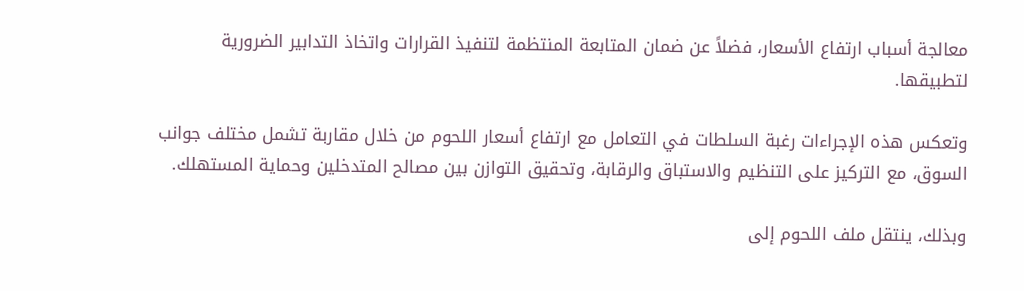معالجة أسباب ارتفاع الأسعار، فضلاً عن ضمان المتابعة المنتظمة لتنفيذ القرارات واتخاذ التدابير الضرورية لتطبيقها.

وتعكس هذه الإجراءات رغبة السلطات في التعامل مع ارتفاع أسعار اللحوم من خلال مقاربة تشمل مختلف جوانب السوق، مع التركيز على التنظيم والاستباق والرقابة، وتحقيق التوازن بين مصالح المتدخلين وحماية المستهلك.

وبذلك، ينتقل ملف اللحوم إلى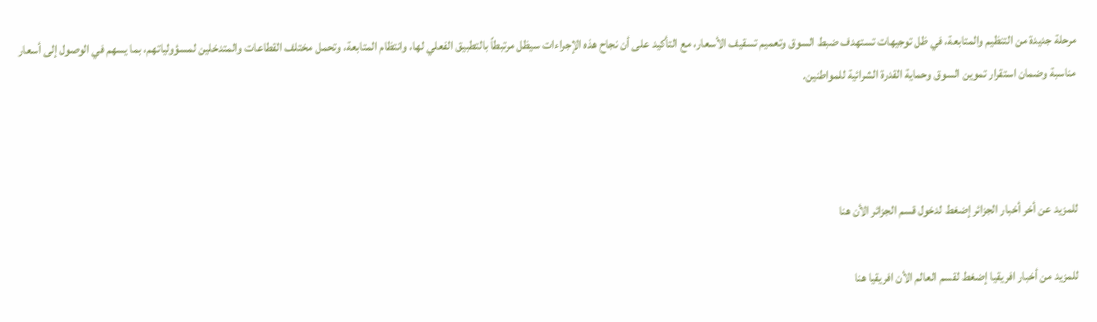مرحلة جديدة من التنظيم والمتابعة، في ظل توجيهات تستهدف ضبط السوق وتعميم تسقيف الأسعار، مع التأكيد على أن نجاح هذه الإجراءات سيظل مرتبطاً بالتطبيق الفعلي لها، وانتظام المتابعة، وتحمل مختلف القطاعات والمتدخلين لمسؤولياتهم، بما يسهم في الوصول إلى أسعار مناسبة وضمان استقرار تموين السوق وحماية القدرة الشرائية للمواطنين.



للمزيد عن أخر أخبار الجزائر إضغط لدخول قسم الجزائر الأن هنا

للمزيد من أخبار افريقيا إضغط لقسم العالم الأن افريقيا هنا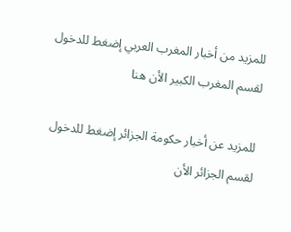للمزيد من أخبار المغرب العربي إضغط للدخول لقسم المغرب الكبير الأن هنا

للمزيد عن أخبار حكومة الجزائر إضغط للدخول لقسم الجزائر الأن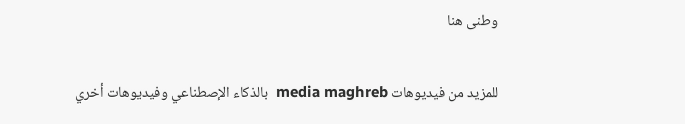وطنى هنا

للمزيد من فيديوهات media maghreb  بالذكاء الإصطناعي وفيديوهات أخري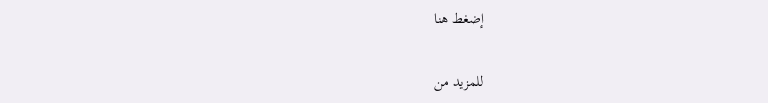إضغط هنا

للمزيد من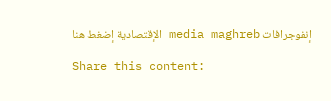إنفوجرافات media maghreb الإقتصادية إضغط هنا

Share this content: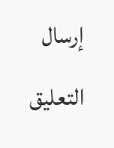إرسال التعليق